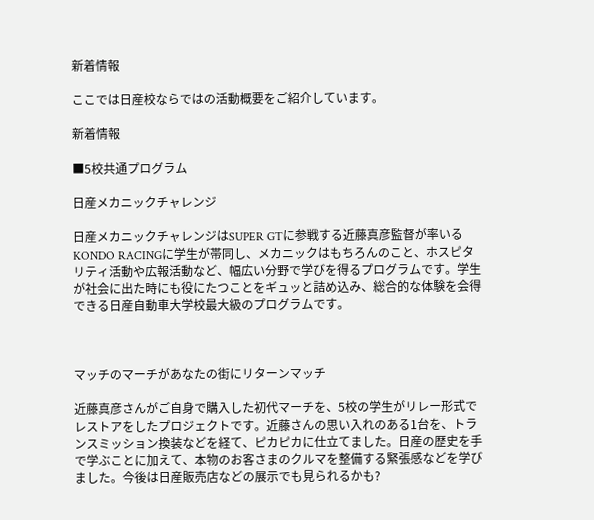新着情報

ここでは日産校ならではの活動概要をご紹介しています。

新着情報

■5校共通プログラム

日産メカニックチャレンジ

日産メカニックチャレンジはSUPER GTに参戦する近藤真彦監督が率いるKONDO RACINGに学生が帯同し、メカニックはもちろんのこと、ホスピタリティ活動や広報活動など、幅広い分野で学びを得るプログラムです。学生が社会に出た時にも役にたつことをギュッと詰め込み、総合的な体験を会得できる日産自動車大学校最大級のプログラムです。



マッチのマーチがあなたの街にリターンマッチ

近藤真彦さんがご自身で購入した初代マーチを、5校の学生がリレー形式でレストアをしたプロジェクトです。近藤さんの思い入れのある1台を、トランスミッション換装などを経て、ピカピカに仕立てました。日産の歴史を手で学ぶことに加えて、本物のお客さまのクルマを整備する緊張感などを学びました。今後は日産販売店などの展示でも見られるかも?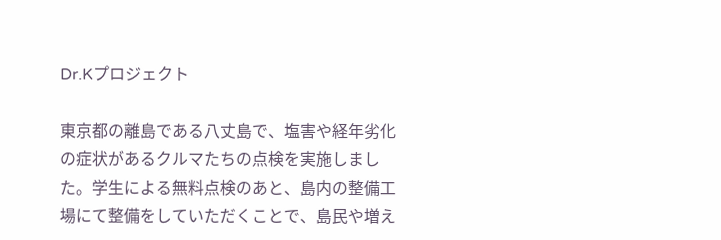Dr.Kプロジェクト

東京都の離島である八丈島で、塩害や経年劣化の症状があるクルマたちの点検を実施しました。学生による無料点検のあと、島内の整備工場にて整備をしていただくことで、島民や増え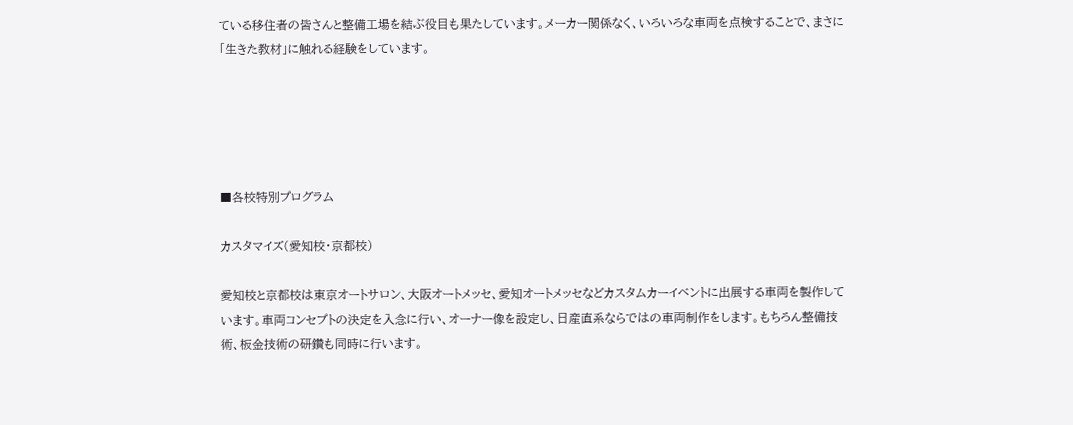ている移住者の皆さんと整備工場を結ぶ役目も果たしています。メーカー関係なく、いろいろな車両を点検することで、まさに「生きた教材」に触れる経験をしています。





■各校特別プログラム

カスタマイズ(愛知校・京都校)

愛知校と京都校は東京オートサロン、大阪オートメッセ、愛知オートメッセなどカスタムカーイベントに出展する車両を製作しています。車両コンセプトの決定を入念に行い、オーナー像を設定し、日産直系ならではの車両制作をします。もちろん整備技術、板金技術の研鑽も同時に行います。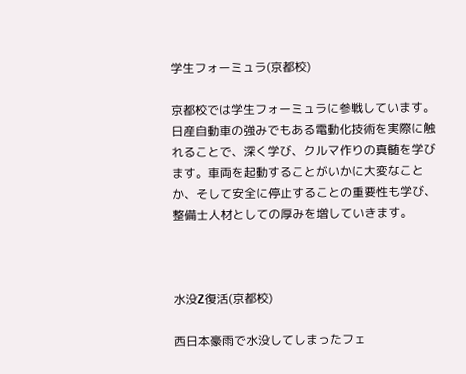学生フォーミュラ(京都校)

京都校では学生フォーミュラに参戦しています。日産自動車の強みでもある電動化技術を実際に触れることで、深く学び、クルマ作りの真髄を学びます。車両を起動することがいかに大変なことか、そして安全に停止することの重要性も学び、整備士人材としての厚みを増していきます。



水没Z復活(京都校)

西日本豪雨で水没してしまったフェ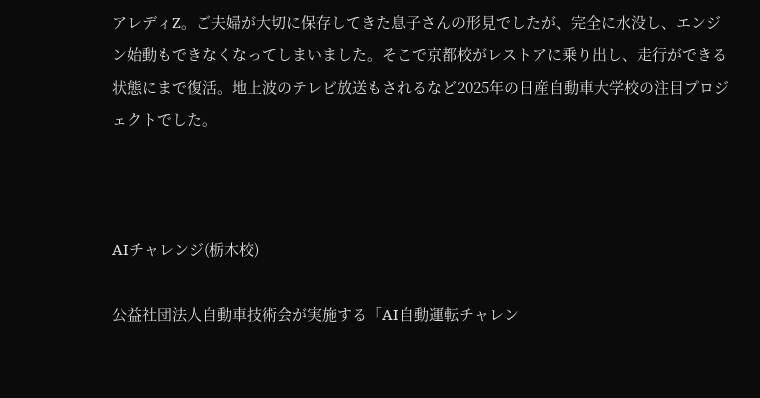アレディZ。ご夫婦が大切に保存してきた息子さんの形見でしたが、完全に水没し、エンジン始動もできなくなってしまいました。そこで京都校がレストアに乗り出し、走行ができる状態にまで復活。地上波のテレビ放送もされるなど2025年の日産自動車大学校の注目プロジェクトでした。



AIチャレンジ(栃木校)

公益社団法人自動車技術会が実施する「AI自動運転チャレン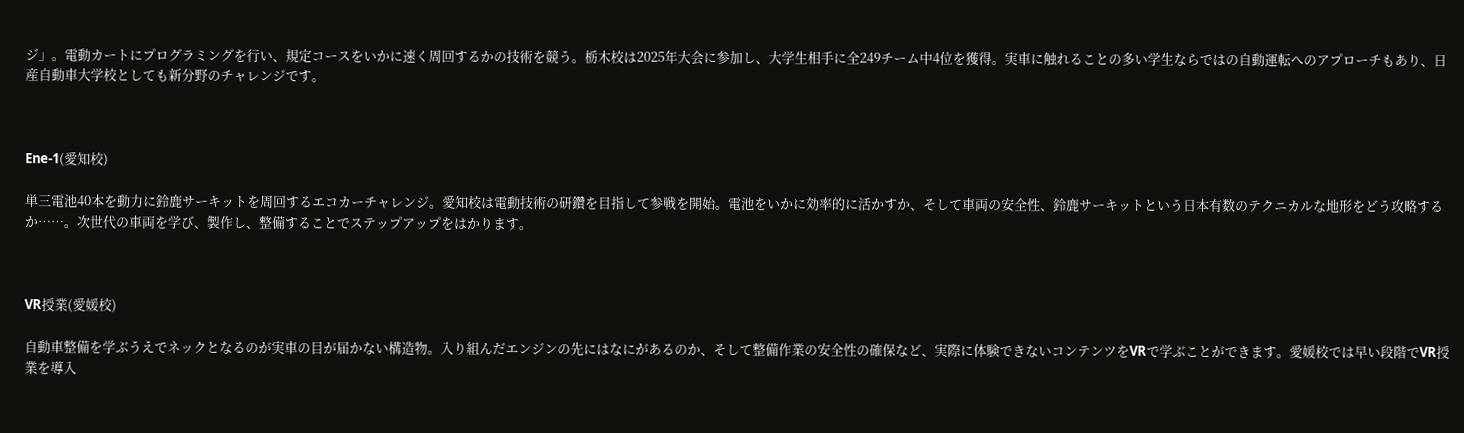ジ」。電動カートにプログラミングを行い、規定コースをいかに速く周回するかの技術を競う。栃木校は2025年大会に参加し、大学生相手に全249チーム中4位を獲得。実車に触れることの多い学生ならではの自動運転へのアプローチもあり、日産自動車大学校としても新分野のチャレンジです。



Ene-1(愛知校)

単三電池40本を動力に鈴鹿サーキットを周回するエコカーチャレンジ。愛知校は電動技術の研鑽を目指して参戦を開始。電池をいかに効率的に活かすか、そして車両の安全性、鈴鹿サーキットという日本有数のテクニカルな地形をどう攻略するか……。次世代の車両を学び、製作し、整備することでステップアップをはかります。



VR授業(愛媛校)

自動車整備を学ぶうえでネックとなるのが実車の目が届かない構造物。入り組んだエンジンの先にはなにがあるのか、そして整備作業の安全性の確保など、実際に体験できないコンテンツをVRで学ぶことができます。愛媛校では早い段階でVR授業を導入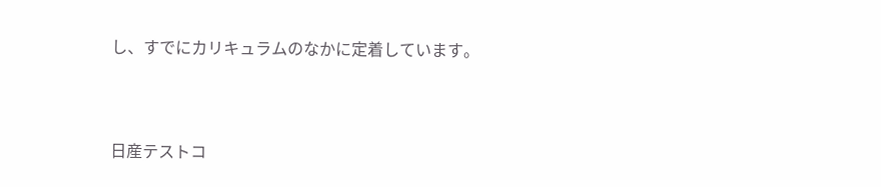し、すでにカリキュラムのなかに定着しています。



日産テストコ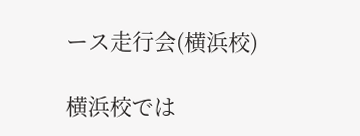ース走行会(横浜校)

横浜校では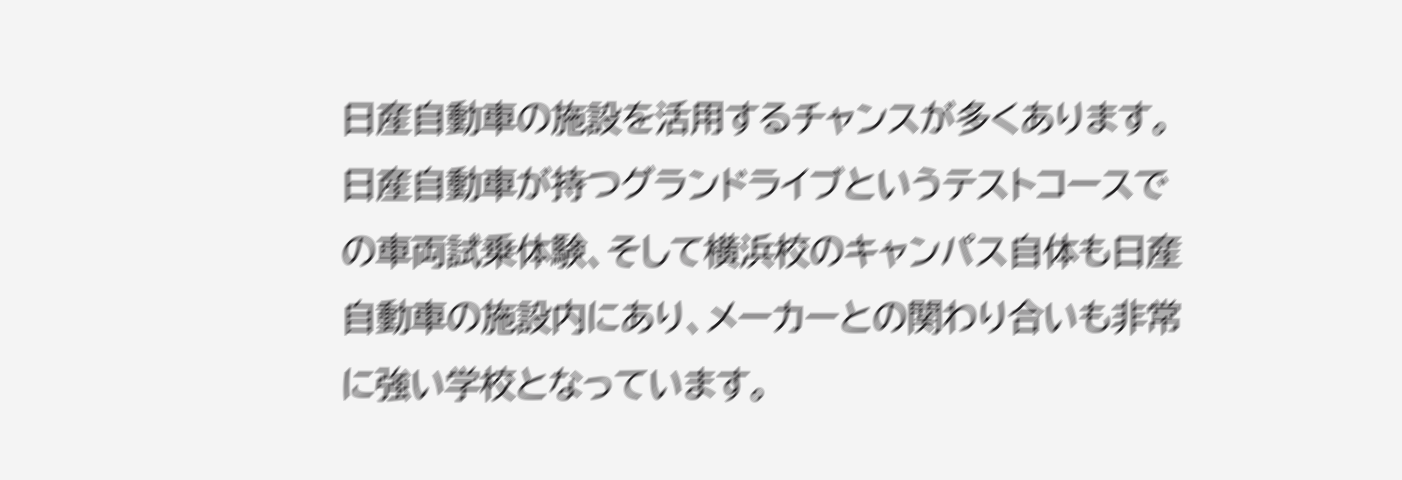日産自動車の施設を活用するチャンスが多くあります。日産自動車が持つグランドライブというテストコースでの車両試乗体験、そして横浜校のキャンパス自体も日産自動車の施設内にあり、メーカーとの関わり合いも非常に強い学校となっています。